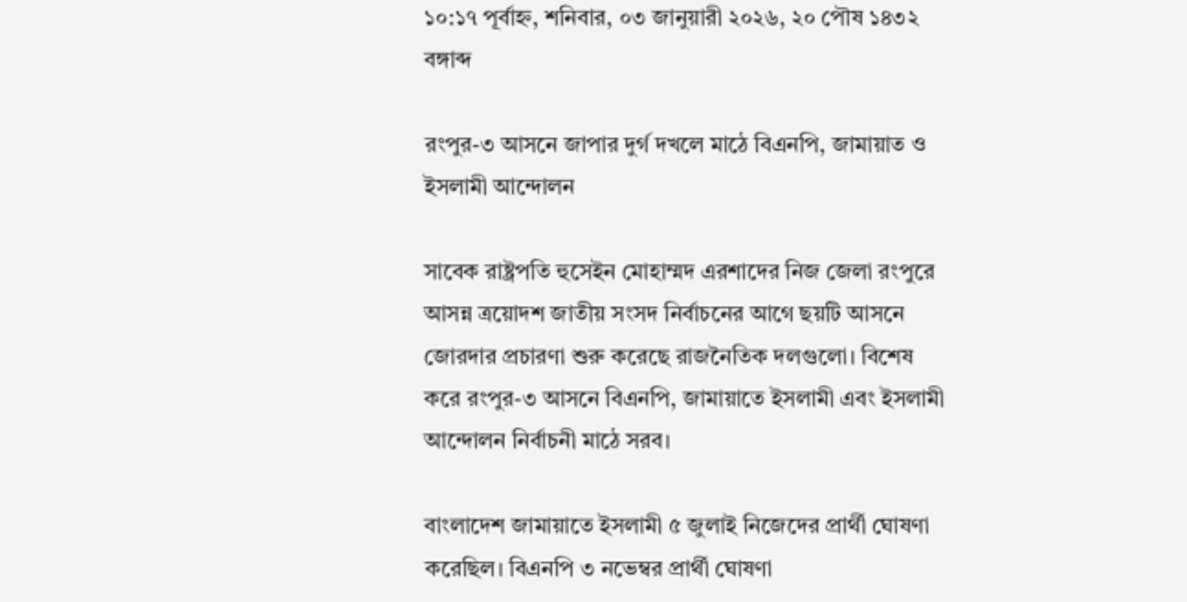১০:১৭ পূর্বাহ্ন, শনিবার, ০৩ জানুয়ারী ২০২৬, ২০ পৌষ ১৪৩২ বঙ্গাব্দ

রংপুর-৩ আসনে জাপার দুর্গ দখলে মাঠে বিএনপি, জামায়াত ও ইসলামী আন্দোলন

সাবেক রাষ্ট্রপতি হুসেইন মোহাম্মদ এরশাদের নিজ জেলা রংপুরে আসন্ন ত্রয়োদশ জাতীয় সংসদ নির্বাচনের আগে ছয়টি আসনে জোরদার প্রচারণা শুরু করেছে রাজনৈতিক দলগুলো। বিশেষ করে রংপুর-৩ আসনে বিএনপি, জামায়াতে ইসলামী এবং ইসলামী আন্দোলন নির্বাচনী মাঠে সরব।

বাংলাদেশ জামায়াতে ইসলামী ৫ জুলাই নিজেদের প্রার্থী ঘোষণা করেছিল। বিএনপি ৩ নভেম্বর প্রার্থী ঘোষণা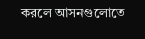করলে আসনগুলোতে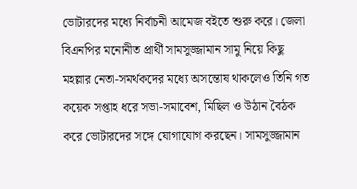ভোটারদের মধ্যে নির্বাচনী আমেজ বইতে শুরু করে। জেলা বিএনপির মনোনীত প্রার্থী সামসুজ্জামান সামু নিয়ে কিছু মহল্লার নেতা-সমর্থকদের মধ্যে অসন্তোষ থাকলেও তিনি গত কয়েক সপ্তাহ ধরে সভা-সমাবেশ, মিছিল ও উঠান বৈঠক করে ভোটারদের সঙ্গে যোগাযোগ করছেন। সামসুজ্জামান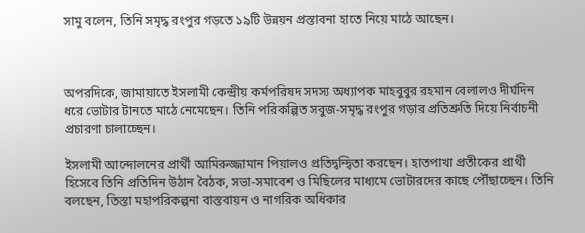সামু বলেন, তিনি সমৃদ্ধ রংপুর গড়তে ১৯টি উন্নয়ন প্রস্তাবনা হাতে নিয়ে মাঠে আছেন।



অপরদিকে, জামায়াতে ইসলামী কেন্দ্রীয় কর্মপরিষদ সদস্য অধ্যাপক মাহবুবুর রহমান বেলালও দীর্ঘদিন ধরে ভোটার টানতে মাঠে নেমেছেন। তিনি পরিকল্পিত সবুজ-সমৃদ্ধ রংপুর গড়ার প্রতিশ্রুতি দিয়ে নির্বাচনী প্রচারণা চালাচ্ছেন।

ইসলামী আন্দোলনের প্রার্থী আমিরুজ্জামান পিয়ালও প্রতিদ্বন্দ্বিতা করছেন। হাতপাখা প্রতীকের প্রার্থী হিসেবে তিনি প্রতিদিন উঠান বৈঠক, সভা-সমাবেশ ও মিছিলের মাধ্যমে ভোটারদের কাছে পৌঁছাচ্ছেন। তিনি বলছেন, তিস্তা মহাপরিকল্পনা বাস্তবায়ন ও নাগরিক অধিকার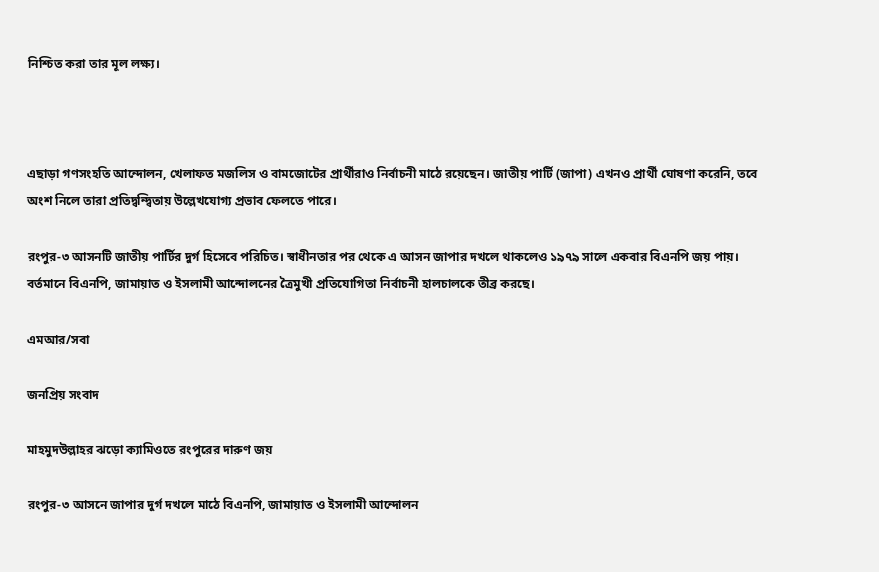নিশ্চিত করা তার মূল লক্ষ্য।



এছাড়া গণসংহতি আন্দোলন, খেলাফত মজলিস ও বামজোটের প্রার্থীরাও নির্বাচনী মাঠে রয়েছেন। জাতীয় পার্টি (জাপা) এখনও প্রার্থী ঘোষণা করেনি, তবে অংশ নিলে তারা প্রতিদ্বন্দ্বিতায় উল্লেখযোগ্য প্রভাব ফেলতে পারে।

রংপুর-৩ আসনটি জাতীয় পার্টির দুর্গ হিসেবে পরিচিত। স্বাধীনতার পর থেকে এ আসন জাপার দখলে থাকলেও ১৯৭৯ সালে একবার বিএনপি জয় পায়। বর্তমানে বিএনপি, জামায়াত ও ইসলামী আন্দোলনের ত্রৈমুখী প্রতিযোগিতা নির্বাচনী হালচালকে তীব্র করছে।

এমআর/সবা

জনপ্রিয় সংবাদ

মাহমুদউল্লাহর ঝড়ো ক্যামিওতে রংপুরের দারুণ জয়

রংপুর-৩ আসনে জাপার দুর্গ দখলে মাঠে বিএনপি, জামায়াত ও ইসলামী আন্দোলন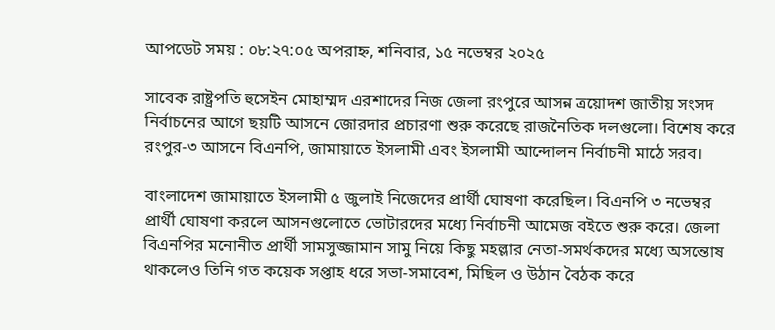আপডেট সময় : ০৮:২৭:০৫ অপরাহ্ন, শনিবার, ১৫ নভেম্বর ২০২৫

সাবেক রাষ্ট্রপতি হুসেইন মোহাম্মদ এরশাদের নিজ জেলা রংপুরে আসন্ন ত্রয়োদশ জাতীয় সংসদ নির্বাচনের আগে ছয়টি আসনে জোরদার প্রচারণা শুরু করেছে রাজনৈতিক দলগুলো। বিশেষ করে রংপুর-৩ আসনে বিএনপি, জামায়াতে ইসলামী এবং ইসলামী আন্দোলন নির্বাচনী মাঠে সরব।

বাংলাদেশ জামায়াতে ইসলামী ৫ জুলাই নিজেদের প্রার্থী ঘোষণা করেছিল। বিএনপি ৩ নভেম্বর প্রার্থী ঘোষণা করলে আসনগুলোতে ভোটারদের মধ্যে নির্বাচনী আমেজ বইতে শুরু করে। জেলা বিএনপির মনোনীত প্রার্থী সামসুজ্জামান সামু নিয়ে কিছু মহল্লার নেতা-সমর্থকদের মধ্যে অসন্তোষ থাকলেও তিনি গত কয়েক সপ্তাহ ধরে সভা-সমাবেশ, মিছিল ও উঠান বৈঠক করে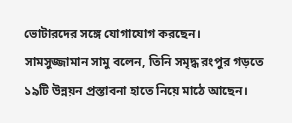ভোটারদের সঙ্গে যোগাযোগ করছেন। সামসুজ্জামান সামু বলেন, তিনি সমৃদ্ধ রংপুর গড়তে ১৯টি উন্নয়ন প্রস্তাবনা হাতে নিয়ে মাঠে আছেন।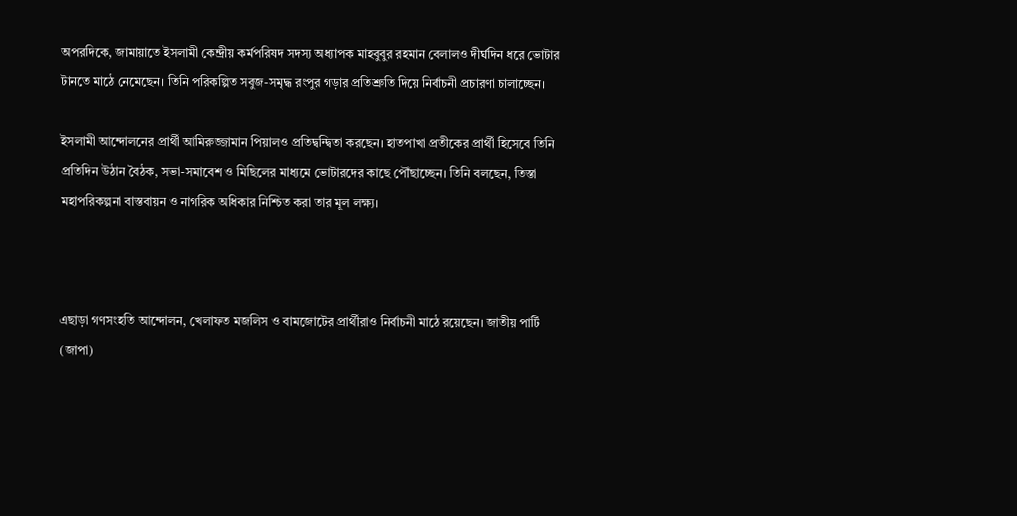অপরদিকে, জামায়াতে ইসলামী কেন্দ্রীয় কর্মপরিষদ সদস্য অধ্যাপক মাহবুবুর রহমান বেলালও দীর্ঘদিন ধরে ভোটার টানতে মাঠে নেমেছেন। তিনি পরিকল্পিত সবুজ-সমৃদ্ধ রংপুর গড়ার প্রতিশ্রুতি দিয়ে নির্বাচনী প্রচারণা চালাচ্ছেন।

ইসলামী আন্দোলনের প্রার্থী আমিরুজ্জামান পিয়ালও প্রতিদ্বন্দ্বিতা করছেন। হাতপাখা প্রতীকের প্রার্থী হিসেবে তিনি প্রতিদিন উঠান বৈঠক, সভা-সমাবেশ ও মিছিলের মাধ্যমে ভোটারদের কাছে পৌঁছাচ্ছেন। তিনি বলছেন, তিস্তা মহাপরিকল্পনা বাস্তবায়ন ও নাগরিক অধিকার নিশ্চিত করা তার মূল লক্ষ্য।



এছাড়া গণসংহতি আন্দোলন, খেলাফত মজলিস ও বামজোটের প্রার্থীরাও নির্বাচনী মাঠে রয়েছেন। জাতীয় পার্টি (জাপা)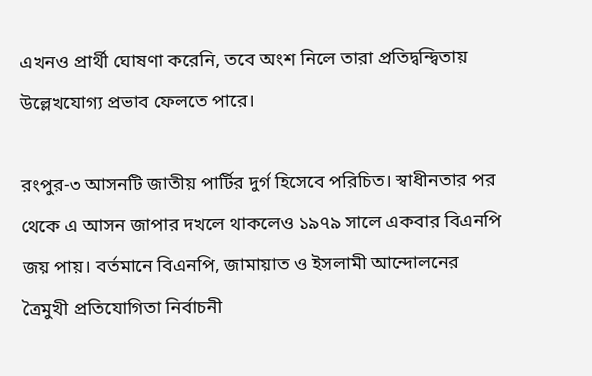এখনও প্রার্থী ঘোষণা করেনি, তবে অংশ নিলে তারা প্রতিদ্বন্দ্বিতায় উল্লেখযোগ্য প্রভাব ফেলতে পারে।

রংপুর-৩ আসনটি জাতীয় পার্টির দুর্গ হিসেবে পরিচিত। স্বাধীনতার পর থেকে এ আসন জাপার দখলে থাকলেও ১৯৭৯ সালে একবার বিএনপি জয় পায়। বর্তমানে বিএনপি, জামায়াত ও ইসলামী আন্দোলনের ত্রৈমুখী প্রতিযোগিতা নির্বাচনী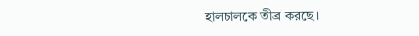হালচালকে তীব্র করছে।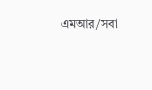এমআর/সবা